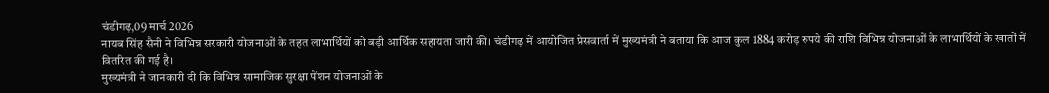चंडीगढ़,09 मार्च 2026
नायब सिंह सैनी ने विभिन्न सरकारी योजनाओं के तहत लाभार्थियों को बड़ी आर्थिक सहायता जारी की। चंडीगढ़ में आयोजित प्रेसवार्ता में मुख्यमंत्री ने बताया कि आज कुल 1884 करोड़ रुपये की राशि विभिन्न योजनाओं के लाभार्थियों के खातों में वितरित की गई है।
मुख्यमंत्री ने जानकारी दी कि विभिन्न सामाजिक सुरक्षा पेंशन योजनाओं के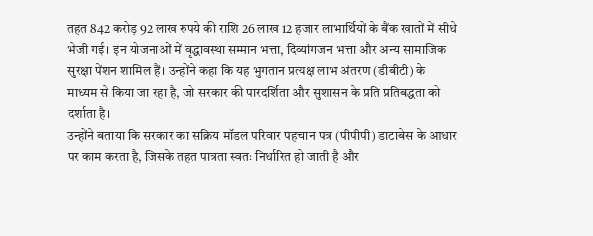तहत 842 करोड़ 92 लाख रुपये की राशि 26 लाख 12 हजार लाभार्थियों के बैंक खातों में सीधे भेजी गई। इन योजनाओं में वृद्धावस्था सम्मान भत्ता, दिव्यांगजन भत्ता और अन्य सामाजिक सुरक्षा पेंशन शामिल हैं। उन्होंने कहा कि यह भुगतान प्रत्यक्ष लाभ अंतरण (डीबीटी) के माध्यम से किया जा रहा है, जो सरकार की पारदर्शिता और सुशासन के प्रति प्रतिबद्धता को दर्शाता है।
उन्होंने बताया कि सरकार का सक्रिय मॉडल परिवार पहचान पत्र (पीपीपी) डाटाबेस के आधार पर काम करता है, जिसके तहत पात्रता स्वतः निर्धारित हो जाती है और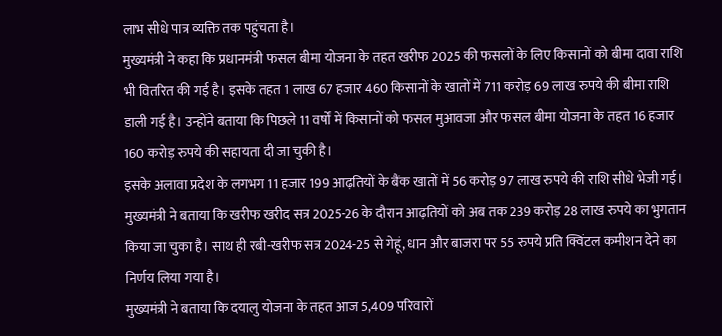लाभ सीधे पात्र व्यक्ति तक पहुंचता है।
मुख्यमंत्री ने कहा कि प्रधानमंत्री फसल बीमा योजना के तहत खरीफ 2025 की फसलों के लिए किसानों को बीमा दावा राशि भी वितरित की गई है। इसके तहत 1 लाख 67 हजार 460 किसानों के खातों में 711 करोड़ 69 लाख रुपये की बीमा राशि डाली गई है। उन्होंने बताया कि पिछले 11 वर्षों में किसानों को फसल मुआवजा और फसल बीमा योजना के तहत 16 हजार 160 करोड़ रुपये की सहायता दी जा चुकी है।
इसके अलावा प्रदेश के लगभग 11 हजार 199 आढ़तियों के बैंक खातों में 56 करोड़ 97 लाख रुपये की राशि सीधे भेजी गई। मुख्यमंत्री ने बताया कि खरीफ खरीद सत्र 2025-26 के दौरान आढ़तियों को अब तक 239 करोड़ 28 लाख रुपये का भुगतान किया जा चुका है। साथ ही रबी-खरीफ सत्र 2024-25 से गेहूं, धान और बाजरा पर 55 रुपये प्रति क्विंटल कमीशन देने का निर्णय लिया गया है।
मुख्यमंत्री ने बताया कि दयालु योजना के तहत आज 5,409 परिवारों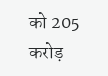को 205 करोड़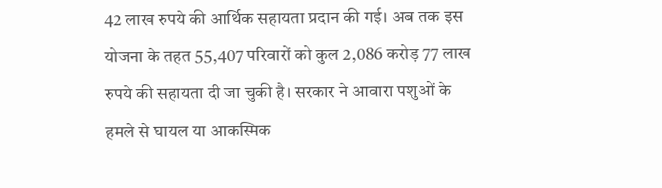42 लाख रुपये की आर्थिक सहायता प्रदान की गई। अब तक इस योजना के तहत 55,407 परिवारों को कुल 2,086 करोड़ 77 लाख रुपये की सहायता दी जा चुकी है। सरकार ने आवारा पशुओं के हमले से घायल या आकस्मिक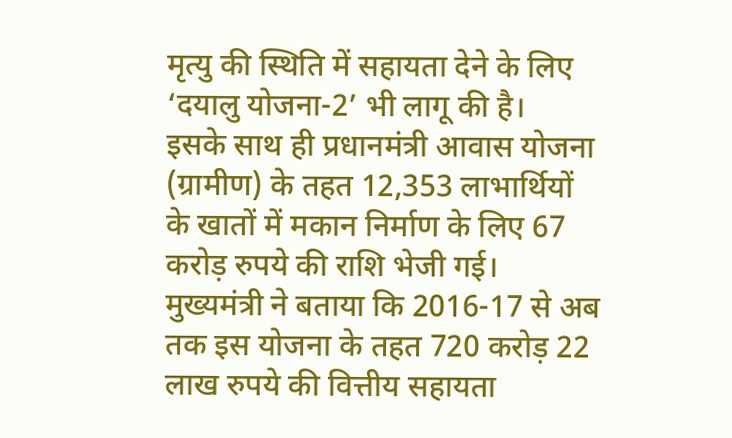मृत्यु की स्थिति में सहायता देने के लिए ‘दयालु योजना-2’ भी लागू की है।
इसके साथ ही प्रधानमंत्री आवास योजना (ग्रामीण) के तहत 12,353 लाभार्थियों के खातों में मकान निर्माण के लिए 67 करोड़ रुपये की राशि भेजी गई। मुख्यमंत्री ने बताया कि 2016-17 से अब तक इस योजना के तहत 720 करोड़ 22 लाख रुपये की वित्तीय सहायता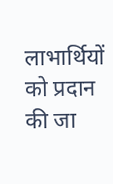लाभार्थियों को प्रदान की जा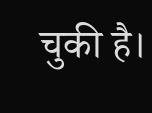चुकी है।